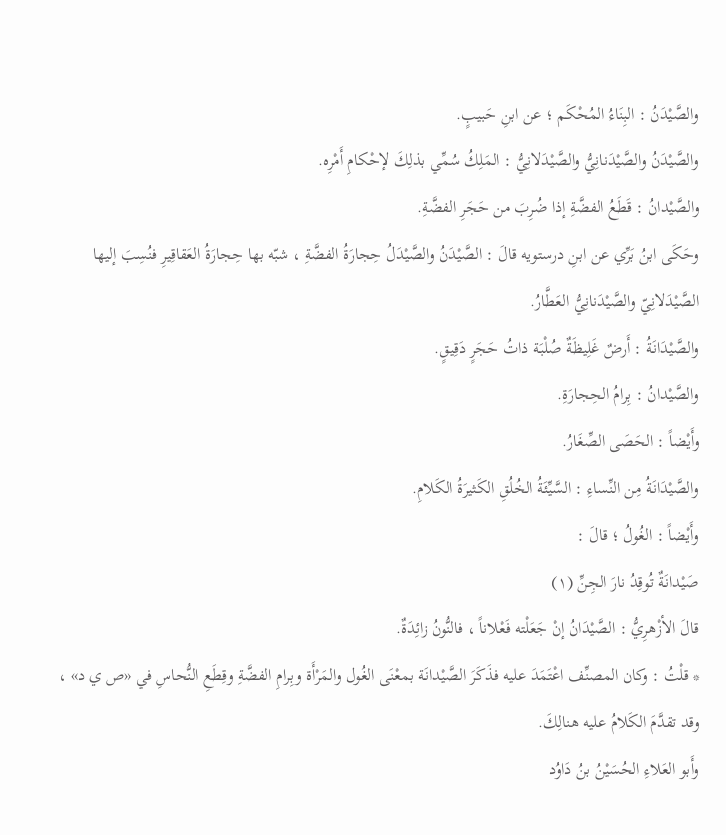والصَّيْدَنُ : البِنَاءُ المُحْكَم ؛ عن ابنِ حَبيبٍ.
والصَّيْدَنُ والصَّيْدَنانِيُّ والصَّيْدَلانِيُّ : المَلِكُ سُمِّي بذلِكَ لإحْكامِ أَمْرِه.
والصَّيْدانُ : قَطَعُ الفضَّةِ إذا ضُرِبَ من حَجَرِ الفضَّةِ.
وحَكَى ابنُ بَرِّي عن ابنِ درستويه قالَ : الصَّيْدَنُ والصَّيْدَلُ حِجارَةُ الفضَّةِ ، شبّه بها حِجارَةُ العَقاقِيرِ فنُسِبَ إليها الصَّيْدَلانِيّ والصَّيْدَنانِيُّ العَطَّارُ.
والصَّيْدَانَةُ : أَرضٌ غَلِيظَةٌ صُلْبَة ذاتُ حَجَرٍ دَقِيقٍ.
والصَّيْدانُ : بِرامُ الحِجارَةِ.
وأَيْضاً : الحَصَى الصِّغَارُ.
والصَّيْدَانَةُ مِن النِّساءِ : السَّيِّئَةُ الخُلُقِ الكَثيرَةُ الكَلامِ.
وأَيْضاً : الغُولُ ؛ قالَ :
صَيْدانَةٌ تُوقِدُ نارَ الجِنِّ (١)
قالَ الأزْهرِيُّ : الصَّيْدَانُ إنْ جَعَلْته فَعْلاناً ، فالنُّونُ زائِدَةٌ.
* قلْتُ : وكان المصنِّف اعْتَمَدَ عليه فذَكَرَ الصَّيْدانَة بمعْنَى الغُول والمَرْأَة وبِرامِ الفضَّةِ وقِطَعِ النُّحاسِ في «ص ي د» ، وقد تقدَّمَ الكَلامُ عليه هنالِكَ.
وأَبو العَلاءِ الحُسَيْنُ بنُ دَاوُد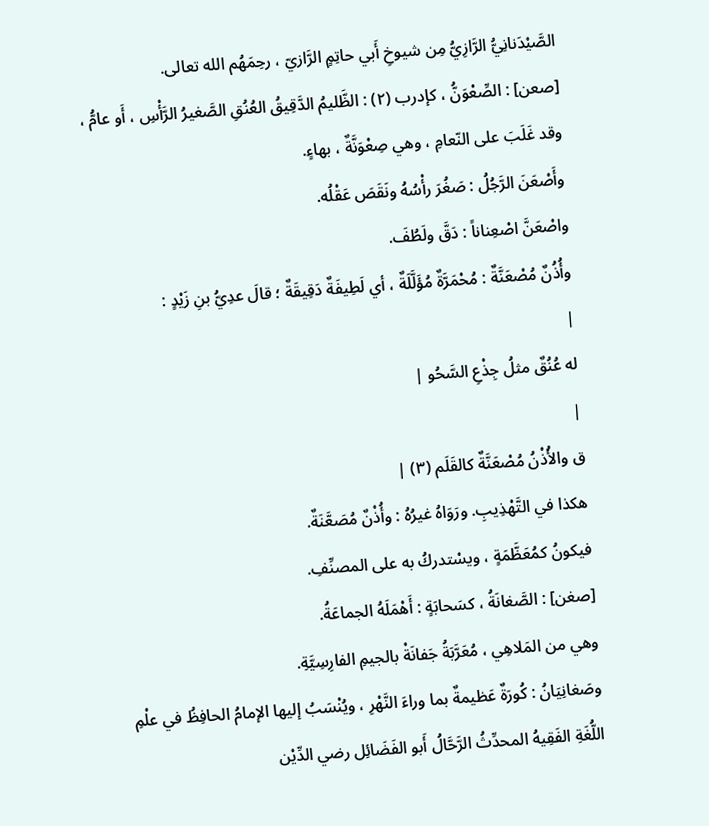الصَّيْدَنانِيُّ الرَّازِيُّ مِن شيوخِ أَبي حاتِمٍ الرَّازيّ ، رحِمَهُم الله تعالى.
[صعن] : الصِّعْوَنُّ ، كإدرب (٢) : الظَّليمُ الدَّقِيقُ العُنُقِ الصَّغيرُ الرَّأْسِ ، أَو عامُّ ، وقد غَلَبَ على النّعامِ ، وهي صِعْوَنَّةٌ ، بهاءٍ.
وأَصْعَنَ الرَّجُلُ : صَغُرَ رأْسُهُ ونَقَصَ عَقْلُه.
واصْعَنَّ اصْعِناناً : دَقَّ ولَطُفَ.
وأُذُنٌ مُصْعَنَّةٌ : مُحْمَرَّةٌ مُؤَلَّلَةٌ ، أي لَطِيفَةٌ دَقِيقَةٌ ؛ قالَ عدِيُّ بنِ زَيْدٍ :
|
له عُنُقٌ مثلُ جِذْعِ السَّحُو |
|
ق والأُذْنُ مُصْعَنَّةٌ كالقَلَم (٣) |
هكذا في التَّهْذِيبِ. ورَوَاهُ غيرُهُ : وأُذْنٌ مُصَعَّنَةٌ.
فيكونُ كمُعَظَّمَةٍ ، ويسْتدركُ به على المصنِّفِ.
[صغن] : الصَّغانَةُ ، كسَحابَةٍ : أَهْمَلَهُ الجماعَةُ.
وهي من المَلاهِي ، مُعَرَّبَةُ جَفانَةْ بالجيمِ الفارِسِيَّةِ.
وصَغانِيَانُ : كُورَةٌ عَظيمةٌ بما وراءَ النَّهْرِ ، ويُنْسَبُ إليها الإمامُ الحافِظُ في علْمِ اللُّغَةِ الفَقِيهُ المحدِّثُ الرَّحَّالُ أَبو الفَضَائِل رضي الدِّيْن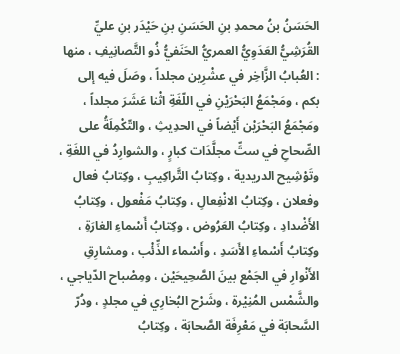الحَسَنُ بنُ محمدِ بنِ الحَسَنِ بنِ حَيْدَر بنِ عليِّ القُرَشِيُّ العَدَوِيُّ العمريُّ الحَنَفيُّ ذُو التَّصانِيفِ ، منها : العُبابُ الزَّاخِر في عشْرِين مجلداً ، وصَلَ فيه إلى بكم ، ومَجْمَعُ البَحْرَيْنِ في اللّغَةِ اثْنا عَشَرَ مجلداً ، ومَجْمَعُ البَحْرَيْن أَيْضاً في الحدِيثِ ، والتّكْمِلَةُ على الصِّحاحِ في ستِّ مجلَّدَات كبارٍ ، والشوارِدُ في اللغَةِ ، وتَوْشِيح الدريدية ، وكِتابُ التَّراكِيبِ ، وكِتابُ فعال وفعلان ، وكِتابُ الانْفِعالِ ، وكِتابُ مَفْعول ، وكِتابُ الأَضْدادِ ، وكِتابُ العَرُوض ، وكِتابُ أَسْماءِ الغارَةِ ، وكِتابُ أَسْماءِ الأَسَدِ ، وأَسْماء الذِّئْب ، ومشارِقِ الأَنْوارِ في الجَمْع بينَ الصَّحِيحَيْن ، ومِصْباح الدّياجي ، والشَّمْس المُنِيْرة ، وشَرْح البُخارِي في مجلدٍ ، ودُرّ السَّحابَة في مَعْرِفَة الصَّحابَة ، وكِتابُ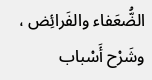الضُّعَفاء والفَرائِض ، وشَرْح أَسْباب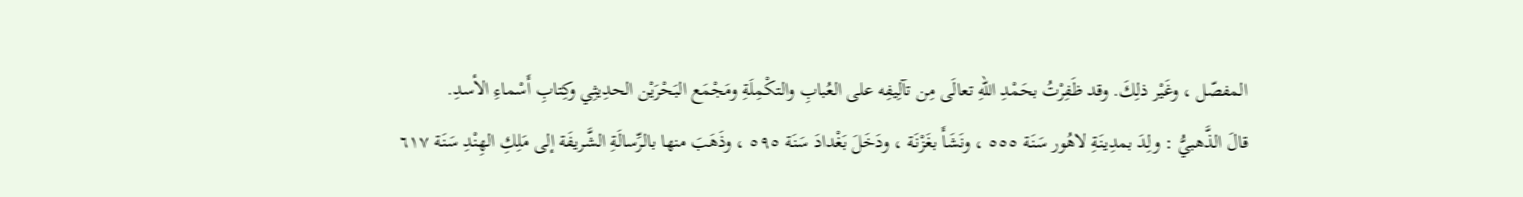المفصّل ، وغَيْر ذلِكَ. وقد ظَفِرْتُ بحَمْدِ اللهِ تعالَى مِن تآلِيفِه على العُبابِ والتكْمِلَةِ ومَجْمَع البَحْرَيْن الحدِيثِي وكِتابِ أَسْماءِ الأسدِ.
قالَ الذَّهبيُّ : ولِدَ بمدِينَةِ لاهُور سَنَة ٥٥٥ ، ونَشَأَ بغَزْنَة ، ودَخَلَ بَغْدادَ سَنَة ٥٩٥ ، وذَهَبَ منها بالرِّسالَةِ الشَّريفَة إلى مَلِكِ الهِنْدِ سَنَة ٦١٧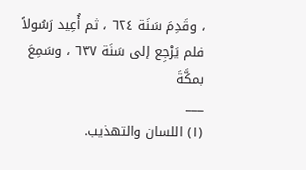، وقَدِمَ سَنَة ٦٢٤ ، ثم أُعِيد رَسُولاً فلم يَرْجِع إلى سَنَة ٦٣٧ ، وسَمِعَ بمكَّةَ
___
(١) اللسان والتهذيب.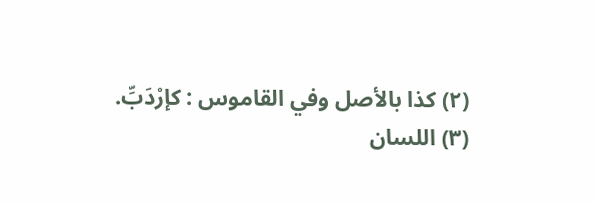(٢) كذا بالأصل وفي القاموس : كإرْدَبِّ.
(٣) اللسان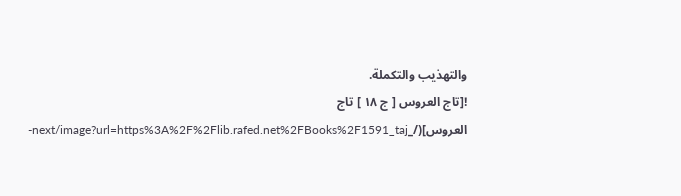والتهذيب والتكملة.
![تاج العروس [ ج ١٨ ] تاج العروس](/_next/image?url=https%3A%2F%2Flib.rafed.net%2FBooks%2F1591_taj-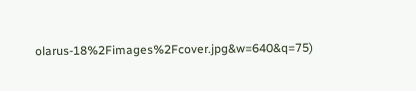olarus-18%2Fimages%2Fcover.jpg&w=640&q=75)